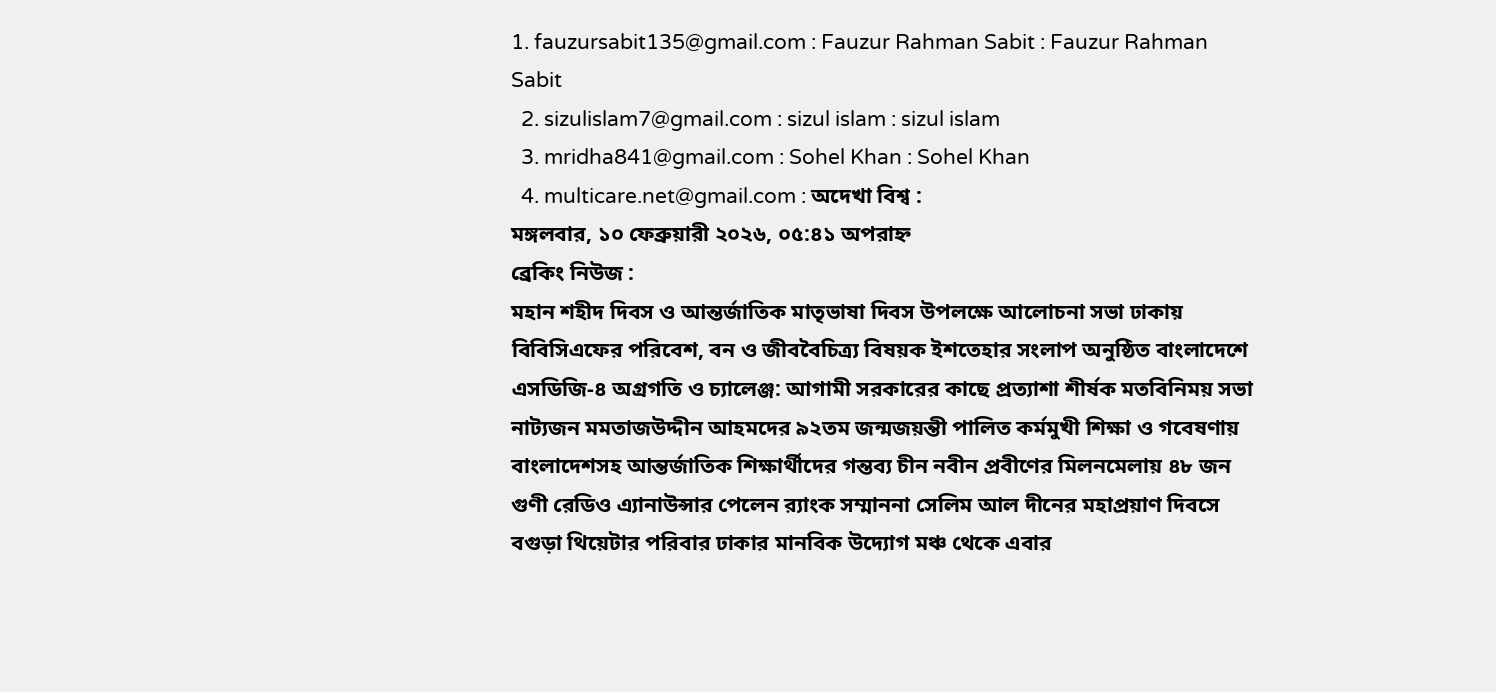1. fauzursabit135@gmail.com : Fauzur Rahman Sabit : Fauzur Rahman Sabit
  2. sizulislam7@gmail.com : sizul islam : sizul islam
  3. mridha841@gmail.com : Sohel Khan : Sohel Khan
  4. multicare.net@gmail.com : অদেখা বিশ্ব :
মঙ্গলবার, ১০ ফেব্রুয়ারী ২০২৬, ০৫:৪১ অপরাহ্ন
ব্রেকিং নিউজ :
মহান শহীদ দিবস ও আন্তর্জাতিক মাতৃভাষা দিবস উপলক্ষে আলোচনা সভা ঢাকায় বিবিসিএফের পরিবেশ, বন ও জীববৈচিত্র্য বিষয়ক ইশতেহার সংলাপ অনুষ্ঠিত বাংলাদেশে এসডিজি-৪ অগ্রগতি ও চ্যালেঞ্জ: আগামী সরকারের কাছে প্রত্যাশা শীর্ষক মতবিনিময় সভা নাট্যজন মমতাজউদ্দীন আহমদের ৯২তম জন্মজয়ন্তী পালিত কর্মমুখী শিক্ষা ও গবেষণায় বাংলাদেশসহ আন্তর্জাতিক শিক্ষার্থীদের গন্তব্য চীন নবীন প্রবীণের মিলনমেলায় ৪৮ জন গুণী রেডিও এ্যানাউন্সার পেলেন র‍্যাংক সম্মাননা সেলিম আল দীনের মহাপ্রয়াণ দিবসে বগুড়া থিয়েটার পরিবার ঢাকার মানবিক উদ্যোগ মঞ্চ থেকে এবার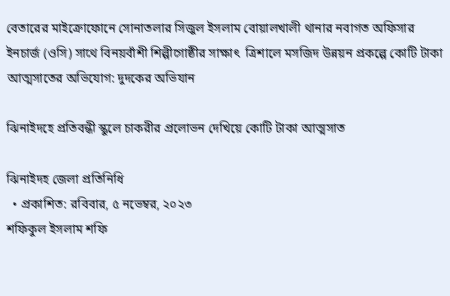বেতারের মাইক্রোফোনে সোনাতলার সিজুল ইসলাম বোয়ালখালী থানার নবাগত অফিসার ইনচার্জ (ওসি) সাথে বিনয়বাঁশী শিল্পীগোষ্ঠীর সাক্ষাৎ  ত্রিশালে মসজিদ উন্নয়ন প্রকল্পে কোটি টাকা আত্মসাতের অভিযোগ: দুদকের অভিযান

ঝিনাইদহে প্রতিবন্ধী স্কুলে চাকরীর প্রলোভন দেখিয়ে কোটি টাকা আত্মসাত

ঝিনাইদহ জেলা প্রতিনিধি
  • প্রকাশিত: রবিবার, ৫ নভেম্বর, ২০২৩
শফিকুল ইসলাম শফি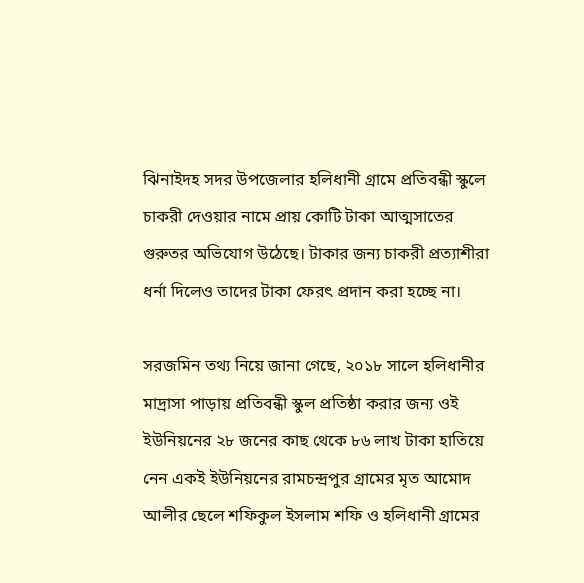ঝিনাইদহ সদর উপজেলার হলিধানী গ্রামে প্রতিবন্ধী স্কুলে চাকরী দেওয়ার নামে প্রায় কোটি টাকা আত্মসাতের গুরুতর অভিযোগ উঠেছে। টাকার জন্য চাকরী প্রত্যাশীরা ধর্না দিলেও তাদের টাকা ফেরৎ প্রদান করা হচ্ছে না।

সরজমিন তথ্য নিয়ে জানা গেছে, ২০১৮ সালে হলিধানীর মাদ্রাসা পাড়ায় প্রতিবন্ধী স্কুল প্রতিষ্ঠা করার জন্য ওই ইউনিয়নের ২৮ জনের কাছ থেকে ৮৬ লাখ টাকা হাতিয়ে নেন একই ইউনিয়নের রামচন্দ্রপুর গ্রামের মৃত আমোদ আলীর ছেলে শফিকুল ইসলাম শফি ও হলিধানী গ্রামের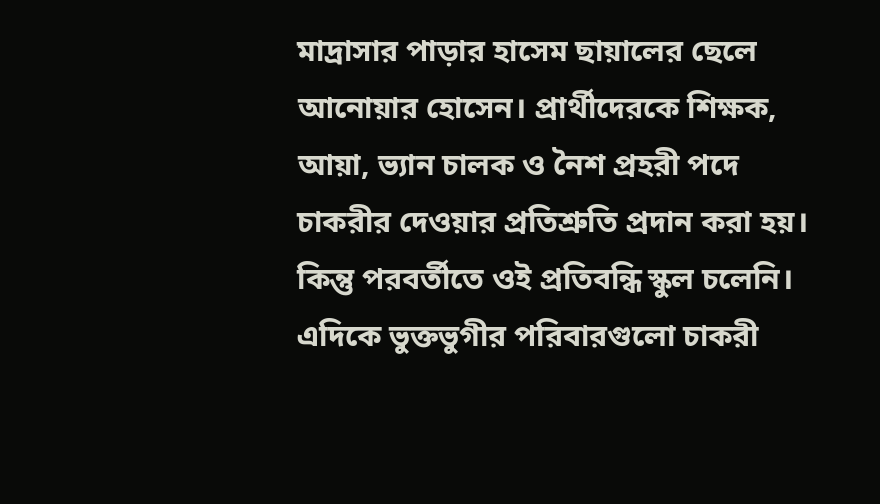মাদ্রাসার পাড়ার হাসেম ছায়ালের ছেলে আনোয়ার হোসেন। প্রার্থীদেরকে শিক্ষক, আয়া, ভ্যান চালক ও নৈশ প্রহরী পদে চাকরীর দেওয়ার প্রতিশ্রুতি প্রদান করা হয়। কিন্তু পরবর্তীতে ওই প্রতিবন্ধি স্কুল চলেনি। এদিকে ভুক্তভুগীর পরিবারগুলো চাকরী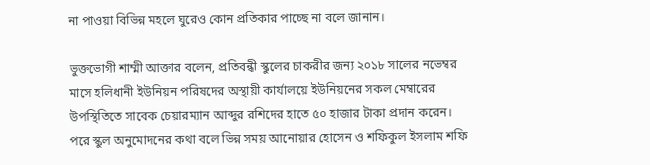না পাওয়া বিভিন্ন মহলে ঘুরেও কোন প্রতিকার পাচ্ছে না বলে জানান।

ভুক্তভোগী শাম্মী আক্তার বলেন, প্রতিবন্ধী স্কুলের চাকরীর জন্য ২০১৮ সালের নভেম্বর মাসে হলিধানী ইউনিয়ন পরিষদের অস্থায়ী কার্যালয়ে ইউনিয়নের সকল মেম্বারের উপস্থিতিতে সাবেক চেয়ারম্যান আব্দুর রশিদের হাতে ৫০ হাজার টাকা প্রদান করেন। পরে স্কুল অনুমোদনের কথা বলে ভিন্ন সময় আনোয়ার হোসেন ও শফিকুল ইসলাম শফি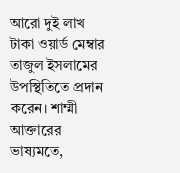আরো দুই লাখ টাকা ওয়ার্ড মেম্বার তাজুল ইসলামের উপস্থিতিতে প্রদান করেন। শাম্মী আক্তারের ভাষ্যমতে,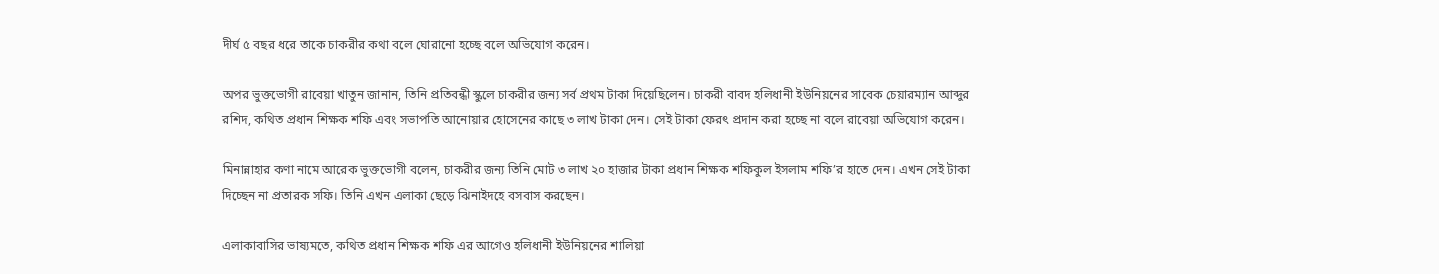দীর্ঘ ৫ বছর ধরে তাকে চাকরীর কথা বলে ঘোরানো হচ্ছে বলে অভিযোগ করেন।

অপর ভুক্তভোগী রাবেয়া খাতুন জানান, তিনি প্রতিবন্ধী স্কুলে চাকরীর জন্য সর্ব প্রথম টাকা দিয়েছিলেন। চাকরী বাবদ হলিধানী ইউনিয়নের সাবেক চেয়ারম্যান আব্দুর রশিদ, কথিত প্রধান শিক্ষক শফি এবং সভাপতি আনোয়ার হোসেনের কাছে ৩ লাখ টাকা দেন। সেই টাকা ফেরৎ প্রদান করা হচ্ছে না বলে রাবেয়া অভিযোগ করেন।

মিনান্নাহার কণা নামে আরেক ভুক্তভোগী বলেন, চাকরীর জন্য তিনি মোট ৩ লাখ ২০ হাজার টাকা প্রধান শিক্ষক শফিকুল ইসলাম শফি’র হাতে দেন। এখন সেই টাকা দিচ্ছেন না প্রতারক সফি। তিনি এখন এলাকা ছেড়ে ঝিনাইদহে বসবাস করছেন।

এলাকাবাসির ভাষ্যমতে, কথিত প্রধান শিক্ষক শফি এর আগেও হলিধানী ইউনিয়নের শালিয়া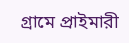গ্রামে প্রাইমারী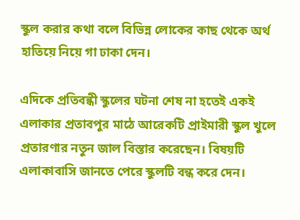স্কুল করার কথা বলে বিভিন্ন লোকের কাছ থেকে অর্থ হাতিয়ে নিয়ে গা ঢাকা দেন।

এদিকে প্রতিবন্ধী স্কুলের ঘটনা শেষ না হতেই একই এলাকার প্রতাবপুর মাঠে আরেকটি প্রাইমারী স্কুল খুলে প্রতারণার নতুন জাল বিস্তার করেছেন। বিষয়টি এলাকাবাসি জানতে পেরে স্কুলটি বন্ধ করে দেন।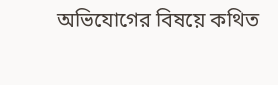অভিযোগের বিষয়ে কথিত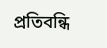প্রতিবন্ধি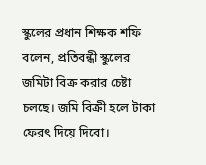স্কুলের প্রধান শিক্ষক শফি বলেন, প্রতিবন্ধী স্কুলের জমিটা বিক্র করার চেষ্টা চলছে। জমি বিক্রী হলে টাকা ফেরৎ দিয়ে দিবো।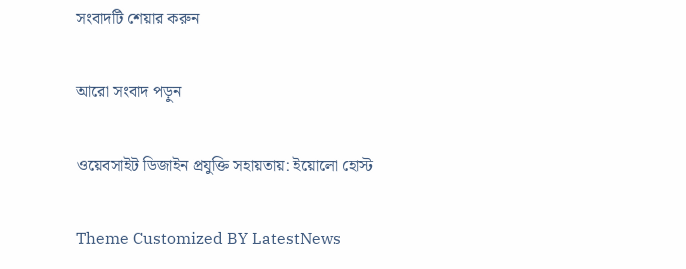সংবাদটি শেয়ার করুন

আরো সংবাদ পড়ুন

ওয়েবসাইট ডিজাইন প্রযুক্তি সহায়তায়: ইয়োলো হোস্ট

Theme Customized BY LatestNews